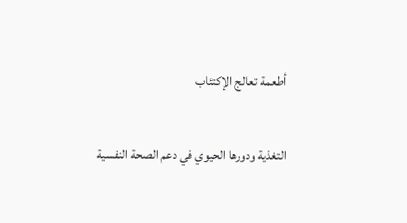أطعمة تعالج الإكتئاب

التغذية ودورها الحيوي في دعم الصحة النفسية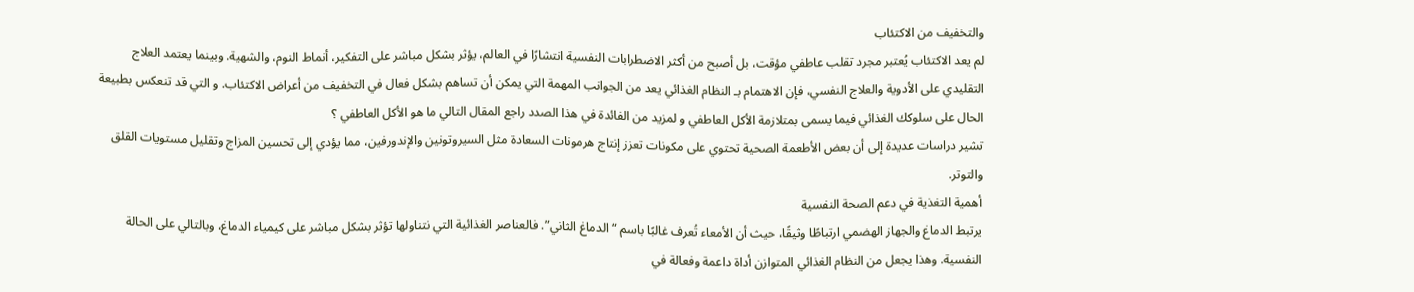والتخفيف من الاكتئاب
لم يعد الاكتئاب يُعتبر مجرد تقلب عاطفي مؤقت، بل أصبح من أكثر الاضطرابات النفسية انتشارًا في العالم، يؤثر بشكل مباشر على التفكير، أنماط النوم، والشهية. وبينما يعتمد العلاج التقليدي على الأدوية والعلاج النفسي، فإن الاهتمام بـ النظام الغذائي يعد من الجوانب المهمة التي يمكن أن تساهم بشكل فعال في التخفيف من أعراض الاكتئاب. و التي قد تنعكس بطبيعة الحال على سلوكك الغذائي فيما يسمى بمتلازمة الأكل العاطفي و لمزيد من الفائدة في هذا الصدد راجع المقال التالي ما هو الأكل العاطفي ؟
تشير دراسات عديدة إلى أن بعض الأطعمة الصحية تحتوي على مكونات تعزز إنتاج هرمونات السعادة مثل السيروتونين والإندورفين، مما يؤدي إلى تحسين المزاج وتقليل مستويات القلق والتوتر.
أهمية التغذية في دعم الصحة النفسية
يرتبط الدماغ والجهاز الهضمي ارتباطًا وثيقًا، حيث أن الأمعاء تُعرف غالبًا باسم “الدماغ الثاني”. فالعناصر الغذائية التي نتناولها تؤثر بشكل مباشر على كيمياء الدماغ، وبالتالي على الحالة النفسية. وهذا يجعل من النظام الغذائي المتوازن أداة داعمة وفعالة في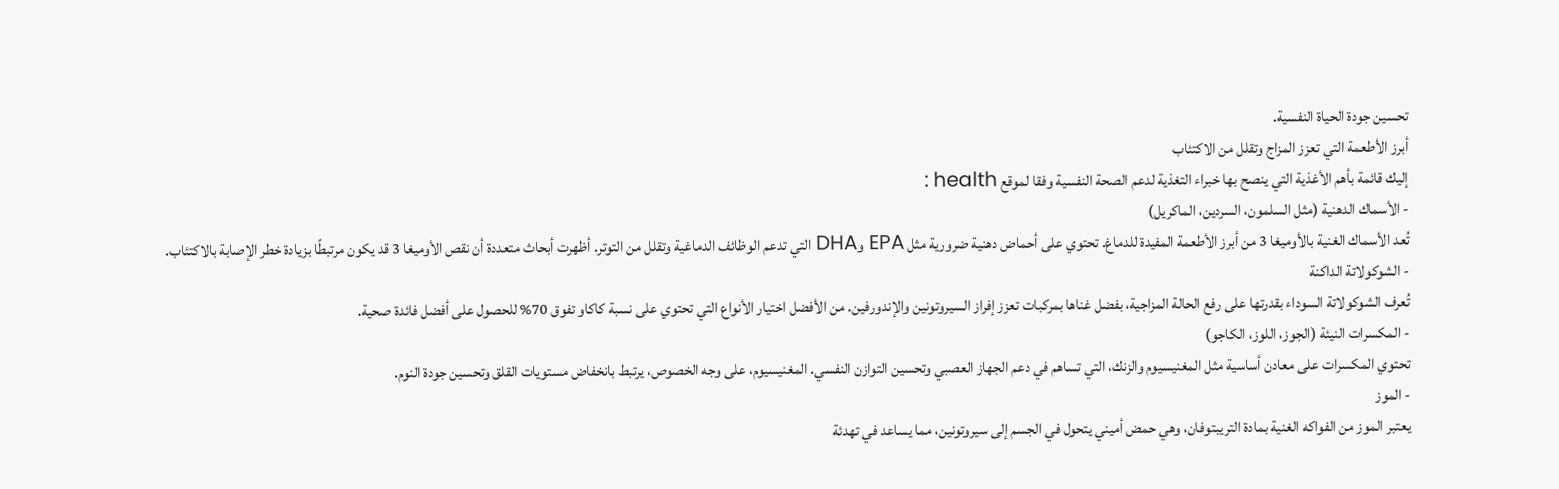تحسين جودة الحياة النفسية.
أبرز الأطعمة التي تعزز المزاج وتقلل من الاكتئاب
إليك قائمة بأهم الأغذية التي ينصح بها خبراء التغذية لدعم الصحة النفسية وفقا لموقع health :
- الأسماك الدهنية (مثل السلمون، السردين، الماكريل)
تُعد الأسماك الغنية بالأوميغا 3 من أبرز الأطعمة المفيدة للدماغ. تحتوي على أحماض دهنية ضرورية مثل EPA وDHA التي تدعم الوظائف الدماغية وتقلل من التوتر. أظهرت أبحاث متعددة أن نقص الأوميغا 3 قد يكون مرتبطًا بزيادة خطر الإصابة بالاكتئاب.
- الشوكولاتة الداكنة
تُعرف الشوكولاتة السوداء بقدرتها على رفع الحالة المزاجية، بفضل غناها بمركبات تعزز إفراز السيروتونين والإندورفين. من الأفضل اختيار الأنواع التي تحتوي على نسبة كاكاو تفوق 70% للحصول على أفضل فائدة صحية.
- المكسرات النيئة (الجوز، اللوز، الكاجو)
تحتوي المكسرات على معادن أساسية مثل المغنيسيوم والزنك، التي تساهم في دعم الجهاز العصبي وتحسين التوازن النفسي. المغنيسيوم، على وجه الخصوص، يرتبط بانخفاض مستويات القلق وتحسين جودة النوم.
- الموز
يعتبر الموز من الفواكه الغنية بمادة التريبتوفان، وهي حمض أميني يتحول في الجسم إلى سيروتونين، مما يساعد في تهدئة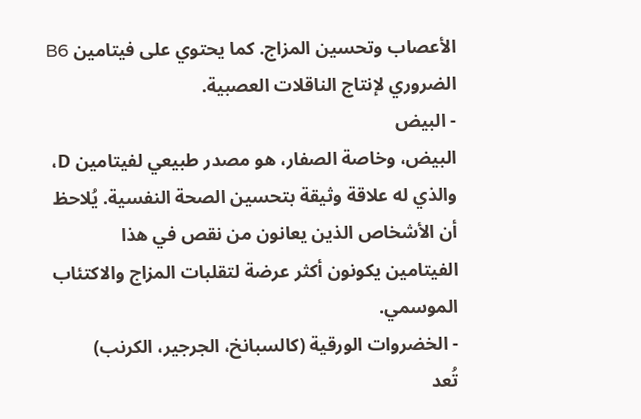الأعصاب وتحسين المزاج. كما يحتوي على فيتامين B6 الضروري لإنتاج الناقلات العصبية.
- البيض
البيض، وخاصة الصفار، هو مصدر طبيعي لفيتامين D، والذي له علاقة وثيقة بتحسين الصحة النفسية. يُلاحظ أن الأشخاص الذين يعانون من نقص في هذا الفيتامين يكونون أكثر عرضة لتقلبات المزاج والاكتئاب الموسمي.
- الخضروات الورقية (كالسبانخ، الجرجير، الكرنب)
تُعد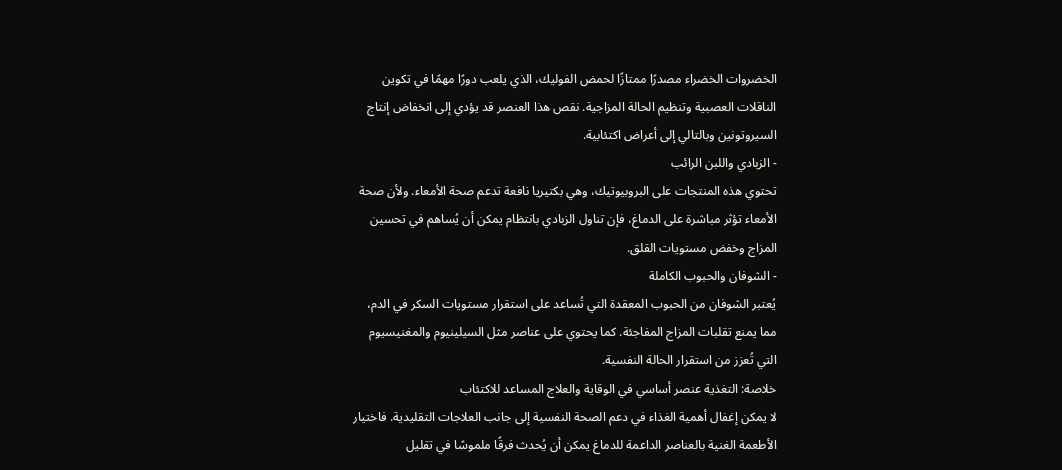الخضروات الخضراء مصدرًا ممتازًا لحمض الفوليك، الذي يلعب دورًا مهمًا في تكوين الناقلات العصبية وتنظيم الحالة المزاجية. نقص هذا العنصر قد يؤدي إلى انخفاض إنتاج السيروتونين وبالتالي إلى أعراض اكتئابية.
- الزبادي واللبن الرائب
تحتوي هذه المنتجات على البروبيوتيك، وهي بكتيريا نافعة تدعم صحة الأمعاء. ولأن صحة الأمعاء تؤثر مباشرة على الدماغ، فإن تناول الزبادي بانتظام يمكن أن يُساهم في تحسين المزاج وخفض مستويات القلق.
- الشوفان والحبوب الكاملة
يُعتبر الشوفان من الحبوب المعقدة التي تُساعد على استقرار مستويات السكر في الدم، مما يمنع تقلبات المزاج المفاجئة. كما يحتوي على عناصر مثل السيلينيوم والمغنيسيوم التي تُعزز من استقرار الحالة النفسية.
خلاصة: التغذية عنصر أساسي في الوقاية والعلاج المساعد للاكتئاب
لا يمكن إغفال أهمية الغذاء في دعم الصحة النفسية إلى جانب العلاجات التقليدية. فاختيار الأطعمة الغنية بالعناصر الداعمة للدماغ يمكن أن يُحدث فرقًا ملموسًا في تقليل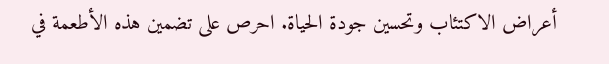أعراض الاكتئاب وتحسين جودة الحياة. احرص على تضمين هذه الأطعمة في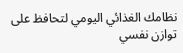نظامك الغذائي اليومي لتحافظ على توازن نفسي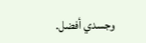وجسدي أفضل.